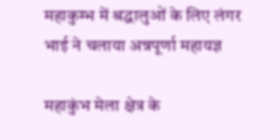महाकुम्भ में श्रद्धालुओं के लिए लंगर भाई ने चलाया अन्नपूर्णा महायज्ञ

महाकुंभ मेला क्षेत्र के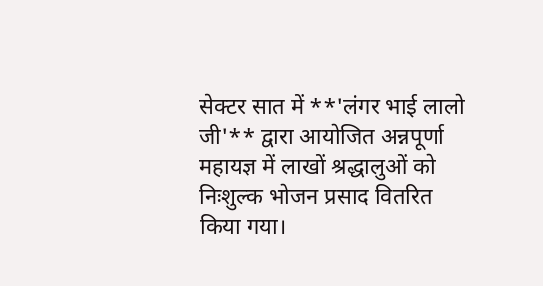सेक्टर सात में **'लंगर भाई लालो जी'** द्वारा आयोजित अन्नपूर्णा महायज्ञ में लाखों श्रद्धालुओं को निःशुल्क भोजन प्रसाद वितरित किया गया।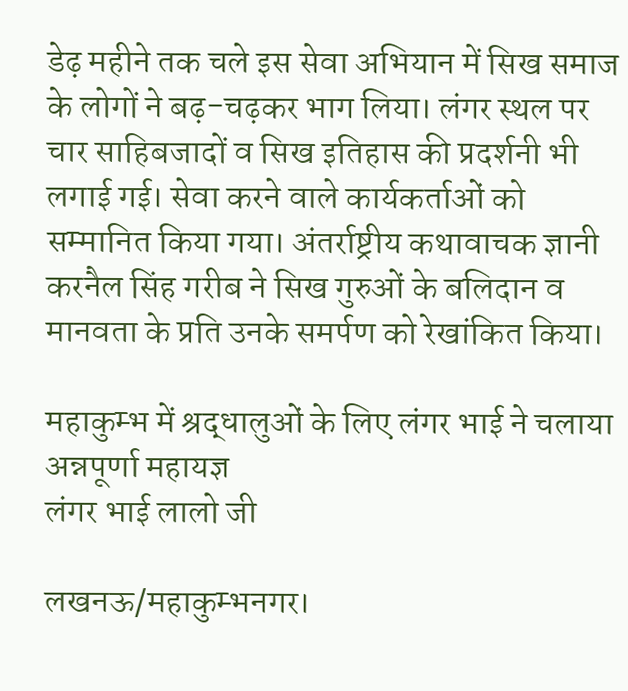डेढ़ महीने तक चले इस सेवा अभियान में सिख समाज के लोगों ने बढ़-चढ़कर भाग लिया। लंगर स्थल पर चार साहिबजादों व सिख इतिहास की प्रदर्शनी भी लगाई गई। सेवा करने वाले कार्यकर्ताओं को सम्मानित किया गया। अंतर्राष्ट्रीय कथावाचक ज्ञानी करनैल सिंह गरीब ने सिख गुरुओं के बलिदान व मानवता के प्रति उनके समर्पण को रेखांकित किया।

महाकुम्भ में श्रद्धालुओं के लिए लंगर भाई ने चलाया अन्नपूर्णा महायज्ञ
लंगर भाई लालो जी

लखनऊ/महाकुम्भनगर।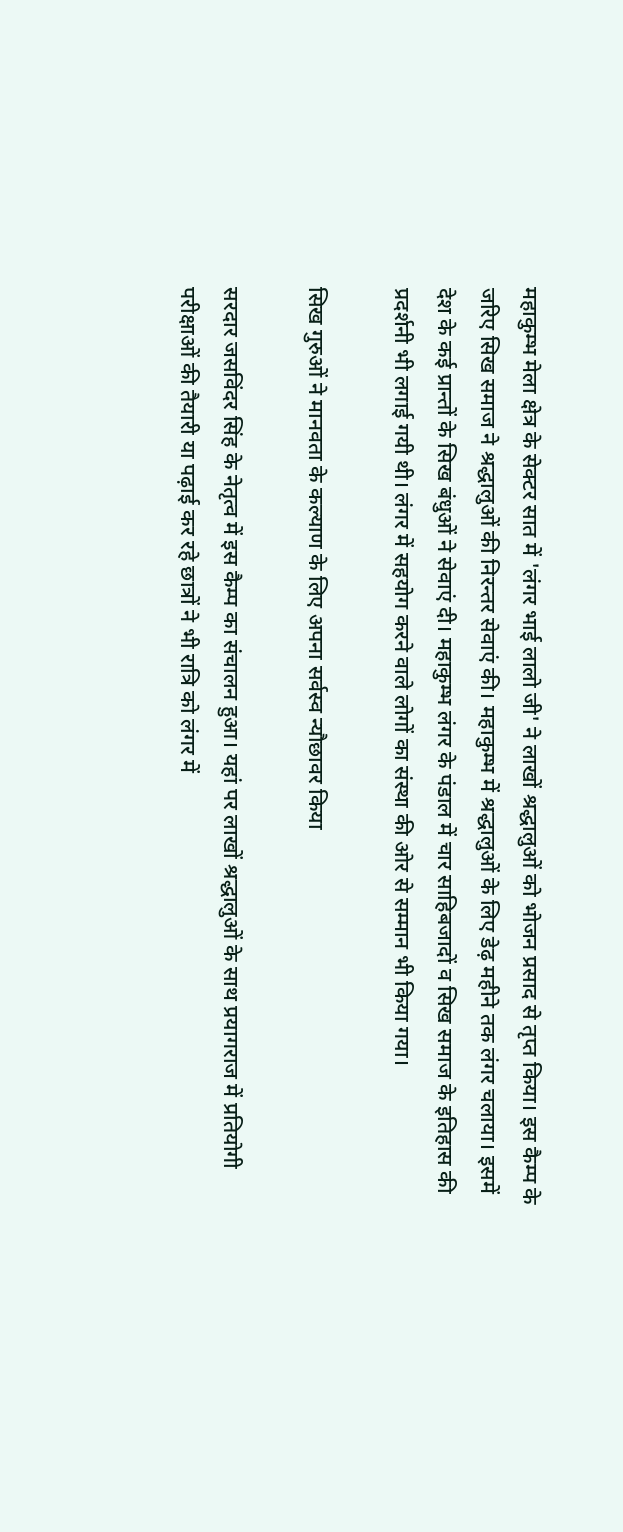महाकुम्भ मेला क्षेत्र के सेक्टर सात में 'लंगर भाई लालो जी' ने लाखों श्रद्धालुओं को भोजन प्रसाद से तृप्त किया। इस कैम्प के जरिए सिख समाज ने श्रद्धालुओं की निरन्तर सेवाएं की। महाकुम्भ में श्रद्धालुओं के लिए डेढ़ महीने तक लंगर चलाया। इसमें देश के कई प्रान्तों के सिख बंधुओं ने सेवाएं दी। महाकुम्भ लंगर के पंडाल में चार साहिबजादों व सिख समाज के इतिहास की प्रदर्शनी भी लगाई गयी थी। लंगर में सहयोग करने वाले लोगों का संस्था की ओर से सम्मान भी किया गया।

सिख गुरुओं ने मानवता के कल्याण के लिए अपना सर्वस्व न्यौछावर किया

सरदार जसविंदर सिंह के नेतृत्व में इस कैम्प का संचालन हुआ। यहां पर लाखों श्रद्धालुओं के साथ प्रयागराज में प्रतियोगी परीक्षाओं की तैयारी या पढ़ाई कर रहे छात्रों ने भी रात्रि को लंगर में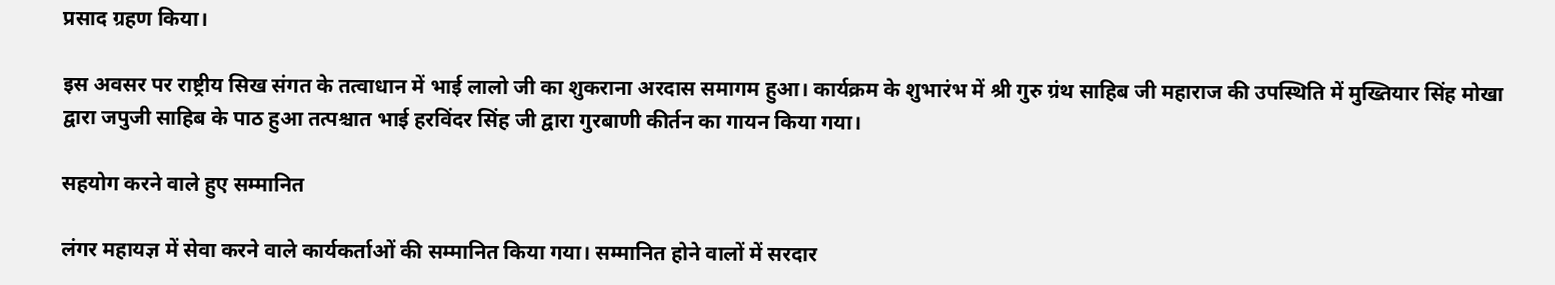प्रसाद ग्रहण किया।

इस अवसर पर राष्ट्रीय सिख संगत के तत्वाधान में भाई लालो जी का शुकराना अरदास समागम हुआ। कार्यक्रम के शुभारंभ में श्री गुरु ग्रंथ साहिब जी महाराज की उपस्थिति में मुख्तियार सिंह मोखा द्वारा जपुजी साहिब के पाठ हुआ तत्पश्चात भाई हरविंदर सिंह जी द्वारा गुरबाणी कीर्तन का गायन किया गया।

सहयोग करने वाले हुए सम्मानित

लंगर महायज्ञ में सेवा करने वाले कार्यकर्ताओं की सम्मानित किया गया। सम्मानित होने वालों में सरदार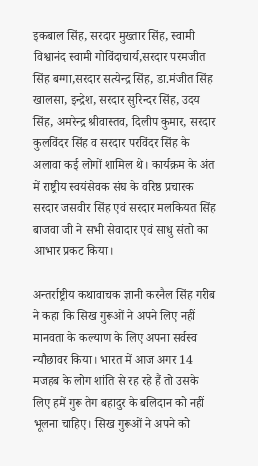इकबाल सिंह, सरदार मुख्तार सिंह, स्वामी विश्वानंद स्वामी गोविंदाचार्य,सरदार परमजीत सिंह बग्गा,सरदार सत्येन्द्र सिंह, डा.मंजीत सिंह खालसा, इन्द्रेश, सरदार सुरिन्दर सिंह, उदय सिंह, अमरेन्द्र श्रीवास्तव, दिलीप कुमार, सरदार कुलविंदर सिंह व सरदार परविंदर सिंह के अलावा कई लोगों शामिल थे। कार्यक्रम के अंत में राष्ट्रीय स्वयंसेवक संघ के वरिष्ठ प्रचारक सरदार जसवीर सिंह एवं सरदार मलकियत सिंह बाजवा जी ने सभी सेवादार एवं साधु संतो का आभार प्रकट किया।

अन्तर्राष्ट्रीय कथावाचक ज्ञानी करनैल सिंह गरीब ने कहा कि सिख गुरूओं ने अपने लिए नहीं मानवता के कल्याण के लिए अपना सर्वस्व न्यौछावर किया। भारत में आज अगर 14 मजहब के लोग शांति से रह रहे हैं तो उसके लिए हमें गुरू तेग बहादुर के बलिदान को नहीं भूलना चाहिए। सिख गुरूओं ने अपने को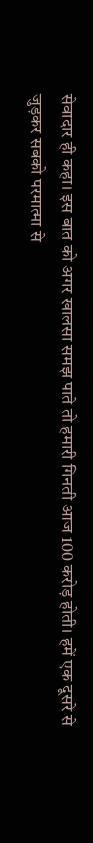सेवादार ही कहा। इस बात को अगर खालसा समझ पाते तो हमारी गिनती आज 100 करोड़ होती। हमें एक दूसरे से जुड़कर सबको परमात्मा से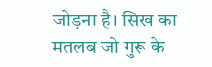जोड़ना है। सिख का मतलब जो गुरू के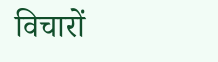विचारों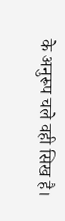के अनुरूप चले वही सिख है।